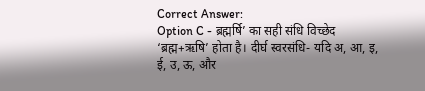Correct Answer:
Option C - ब्रह्मर्षि’ का सही संधि विच्छेद ‘ब्रह्म+ऋषि’ होता है। दीर्घ स्वरसंधि- यदि अ, आ, इ, ई, उ, ऊ, और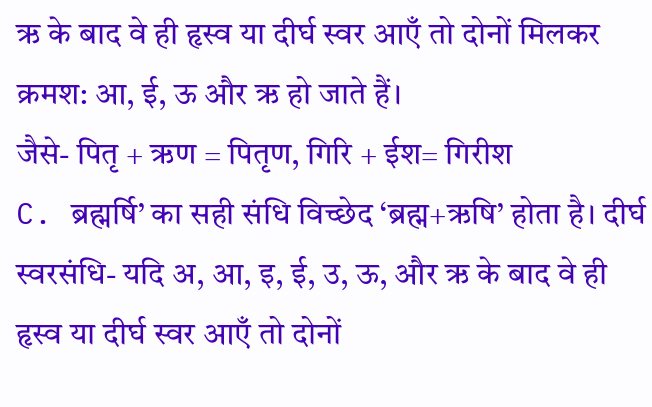ऋ के बाद वे ही हृस्व या दीर्घ स्वर आएँ तो दोनों मिलकर क्रमश: आ, ई, ऊ और ऋ हो जाते हैं।
जैसे- पितृ + ऋण = पितृण, गिरि + ईश= गिरीश
C. ब्रह्मर्षि’ का सही संधि विच्छेद ‘ब्रह्म+ऋषि’ होता है। दीर्घ स्वरसंधि- यदि अ, आ, इ, ई, उ, ऊ, और ऋ के बाद वे ही हृस्व या दीर्घ स्वर आएँ तो दोनों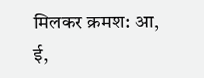मिलकर क्रमश: आ, ई,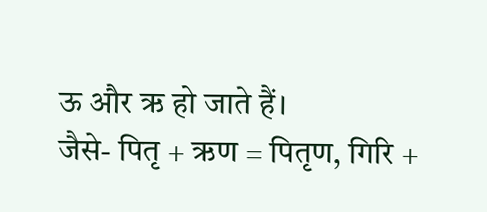ऊ और ऋ हो जाते हैं।
जैसे- पितृ + ऋण = पितृण, गिरि +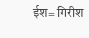ईश= गिरीश